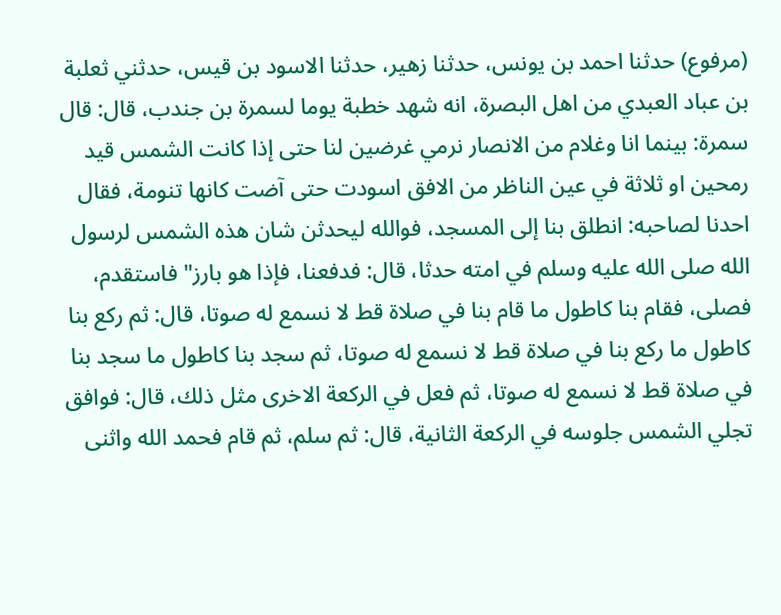(مرفوع) حدثنا احمد بن يونس، حدثنا زهير، حدثنا الاسود بن قيس، حدثني ثعلبة بن عباد العبدي من اهل البصرة، انه شهد خطبة يوما لسمرة بن جندب، قال: قال سمرة: بينما انا وغلام من الانصار نرمي غرضين لنا حتى إذا كانت الشمس قيد رمحين او ثلاثة في عين الناظر من الافق اسودت حتى آضت كانها تنومة، فقال احدنا لصاحبه: انطلق بنا إلى المسجد، فوالله ليحدثن شان هذه الشمس لرسول الله صلى الله عليه وسلم في امته حدثا، قال: فدفعنا، فإذا هو بارز" فاستقدم، فصلى، فقام بنا كاطول ما قام بنا في صلاة قط لا نسمع له صوتا، قال: ثم ركع بنا كاطول ما ركع بنا في صلاة قط لا نسمع له صوتا، ثم سجد بنا كاطول ما سجد بنا في صلاة قط لا نسمع له صوتا، ثم فعل في الركعة الاخرى مثل ذلك، قال: فوافق تجلي الشمس جلوسه في الركعة الثانية، قال: ثم سلم، ثم قام فحمد الله واثنى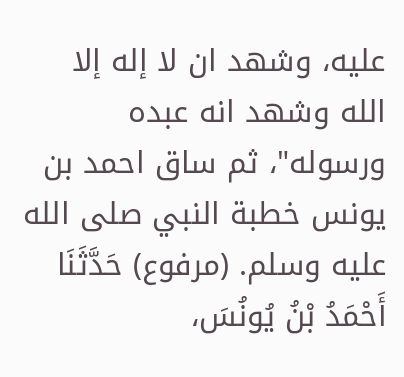عليه، وشهد ان لا إله إلا الله وشهد انه عبده ورسوله"، ثم ساق احمد بن يونس خطبة النبي صلى الله عليه وسلم. (مرفوع) حَدَّثَنَا أَحْمَدُ بْنُ يُونُسَ،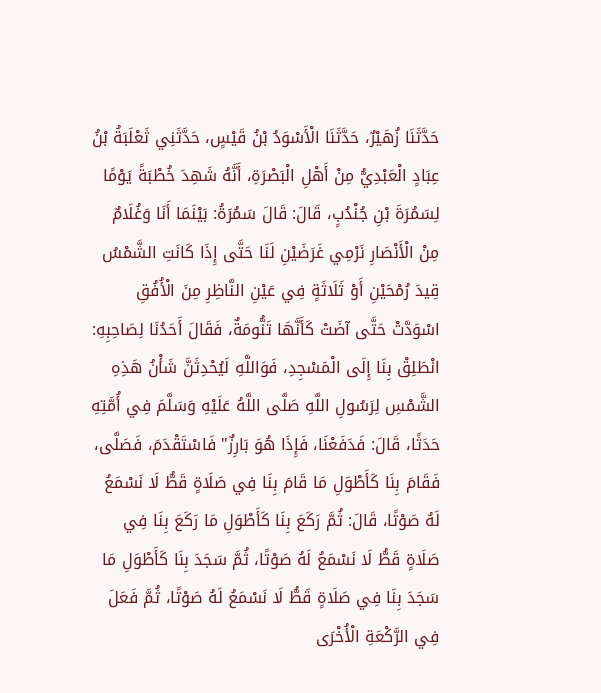حَدَّثَنَا زُهَيْرٌ، حَدَّثَنَا الْأَسْوَدُ بْنُ قَيْسٍ، حَدَّثَنِي ثَعْلَبَةُ بْنُ عِبَادٍ الْعَبْدِيُّ مِنْ أَهْلِ الْبَصْرَةِ، أَنَّهُ شَهِدَ خُطْبَةً يَوْمًا لِسَمُرَةَ بْنِ جُنْدُبٍ، قَالَ: قَالَ سَمُرَةُ: بَيْنَمَا أَنَا وَغُلَامٌ مِنْ الْأَنْصَارِ نَرْمِي غَرَضَيْنِ لَنَا حَتَّى إِذَا كَانَتِ الشَّمْسُ قِيدَ رُمْحَيْنِ أَوْ ثَلَاثَةٍ فِي عَيْنِ النَّاظِرِ مِنَ الْأُفُقِ اسْوَدَّتْ حَتَّى آضَتْ كَأَنَّهَا تَنُّومَةٌ، فَقَالَ أَحَدُنَا لِصَاحِبِهِ: انْطَلِقْ بِنَا إِلَى الْمَسْجِدِ، فَوَاللَّهِ لَيُحْدِثَنَّ شَأْنُ هَذِهِ الشَّمْسِ لِرَسُولِ اللَّهِ صَلَّى اللَّهُ عَلَيْهِ وَسَلَّمَ فِي أُمَّتِهِ حَدَثًا، قَالَ: فَدَفَعْنَا، فَإِذَا هُوَ بَارِزٌ" فَاسْتَقْدَمَ، فَصَلَّى، فَقَامَ بِنَا كَأَطْوَلِ مَا قَامَ بِنَا فِي صَلَاةٍ قَطُّ لَا نَسْمَعُ لَهُ صَوْتًا، قَالَ: ثُمَّ رَكَعَ بِنَا كَأَطْوَلِ مَا رَكَعَ بِنَا فِي صَلَاةٍ قَطُّ لَا نَسْمَعُ لَهُ صَوْتًا، ثُمَّ سَجَدَ بِنَا كَأَطْوَلِ مَا سَجَدَ بِنَا فِي صَلَاةٍ قَطُّ لَا نَسْمَعُ لَهُ صَوْتًا، ثُمَّ فَعَلَ فِي الرَّكْعَةِ الْأُخْرَى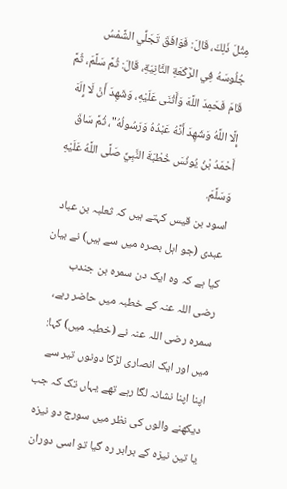مِثْلَ ذَلِكَ، قَالَ: فَوَافَقَ تَجَلِّي الشَّمْسُ جُلُوسَهُ فِي الرَّكْعَةِ الثَّانِيَةِ، قَالَ: ثُمَّ سَلَّمَ، ثُمَّ قَامَ فَحَمِدَ اللَّهَ وَأَثْنَى عَلَيْهِ، وَشَهِدَ أَنْ لَا إِلَهَ إِلَّا اللَّهُ وَشَهِدَ أَنَّهُ عَبْدُهُ وَرَسُولُهُ"، ثُمَّ سَاقَ أَحْمَدُ بْنُ يُونُسَ خُطْبَةَ النَّبِيِّ صَلَّى اللَّهُ عَلَيْهِ وَسَلَّمَ.
اسود بن قیس کہتے ہیں کہ ثعلبہ بن عباد عبدی (جو اہل بصرہ میں سے ہیں) نے بیان کیا ہے کہ وہ ایک دن سمرہ بن جندب رضی اللہ عنہ کے خطبہ میں حاضر رہے، سمرہ رضی اللہ عنہ نے (خطبہ میں) کہا: میں اور ایک انصاری لڑکا دونوں تیر سے اپنا اپنا نشانہ لگا رہے تھے یہاں تک کہ جب دیکھنے والوں کی نظر میں سورج دو نیزہ یا تین نیزہ کے برابر رہ گیا تو اسی دوران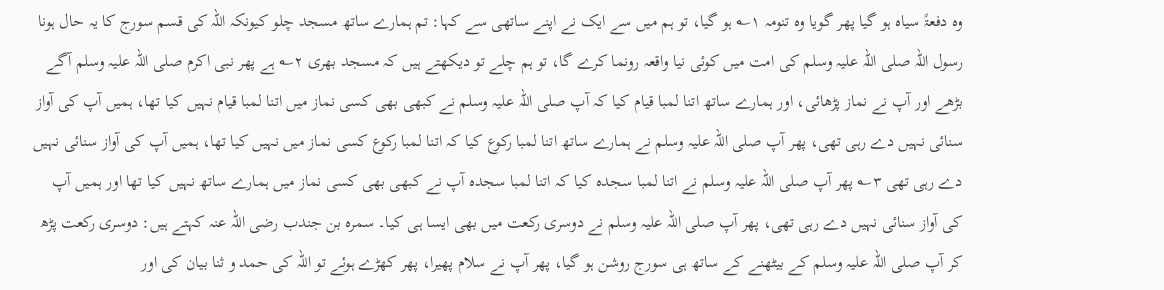وہ دفعۃً سیاہ ہو گیا پھر گویا وہ تنومہ ۱؎ ہو گیا، تو ہم میں سے ایک نے اپنے ساتھی سے کہا: تم ہمارے ساتھ مسجد چلو کیونکہ اللہ کی قسم سورج کا یہ حال ہونا رسول اللہ صلی اللہ علیہ وسلم کی امت میں کوئی نیا واقعہ رونما کرے گا، تو ہم چلے تو دیکھتے ہیں کہ مسجد بھری ۲؎ ہے پھر نبی اکرم صلی اللہ علیہ وسلم آگے بڑھے اور آپ نے نماز پڑھائی، اور ہمارے ساتھ اتنا لمبا قیام کیا کہ آپ صلی اللہ علیہ وسلم نے کبھی بھی کسی نماز میں اتنا لمبا قیام نہیں کیا تھا، ہمیں آپ کی آواز سنائی نہیں دے رہی تھی، پھر آپ صلی اللہ علیہ وسلم نے ہمارے ساتھ اتنا لمبا رکوع کیا کہ اتنا لمبا رکوع کسی نماز میں نہیں کیا تھا، ہمیں آپ کی آواز سنائی نہیں دے رہی تھی ۳؎ پھر آپ صلی اللہ علیہ وسلم نے اتنا لمبا سجدہ کیا کہ اتنا لمبا سجدہ آپ نے کبھی بھی کسی نماز میں ہمارے ساتھ نہیں کیا تھا اور ہمیں آپ کی آواز سنائی نہیں دے رہی تھی، پھر آپ صلی اللہ علیہ وسلم نے دوسری رکعت میں بھی ایسا ہی کیا۔ سمرہ بن جندب رضی اللہ عنہ کہتے ہیں: دوسری رکعت پڑھ کر آپ صلی اللہ علیہ وسلم کے بیٹھنے کے ساتھ ہی سورج روشن ہو گیا، پھر آپ نے سلام پھیرا، پھر کھڑے ہوئے تو اللہ کی حمد و ثنا بیان کی اور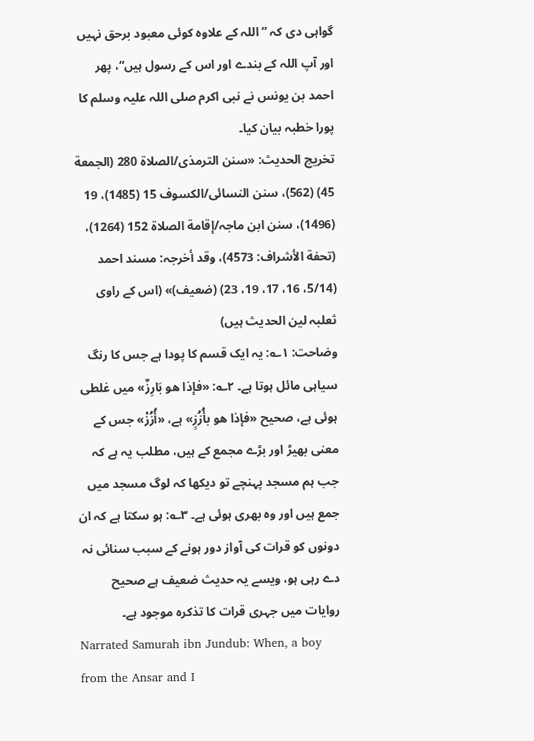گواہی دی کہ ”اللہ کے علاوہ کوئی معبود برحق نہیں اور آپ اللہ کے بندے اور اس کے رسول ہیں“، پھر احمد بن یونس نے نبی اکرم صلی اللہ علیہ وسلم کا پورا خطبہ بیان کیا۔
تخریج الحدیث: «سنن الترمذی/الصلاة 280 (الجمعة 45) (562)، سنن النسائی/الکسوف 15 (1485)، 19 (1496)، سنن ابن ماجہ/إقامة الصلاة 152 (1264)، (تحفة الأشراف: 4573)، وقد أخرجہ: مسند احمد (5/14، 16، 17، 19، 23) (ضعیف)» (اس کے راوی ثعلبہ لین الحدیث ہیں)
وضاحت: ۱؎: یہ ایک قسم کا پودا ہے جس کا رنگ سیاہی مائل ہوتا ہے۔ ۲؎: «فإذا هو بَارِزٌ» میں غلطی ہوئی ہے، صحیح «فإذا هو بأُزُزٍ» ہے، «أُزُزْ» جس کے معنی بھیڑ اور بڑے مجمع کے ہیں، مطلب یہ ہے کہ جب ہم مسجد پہنچے تو دیکھا کہ لوگ مسجد میں جمع ہیں اور وہ بھری ہوئی ہے۔ ۳؎: ہو سکتا ہے کہ ان دونوں کو قرات کی آواز دور ہونے کے سبب سنائی نہ دے رہی ہو، ویسے یہ حدیث ضعیف ہے صحیح روایات میں جہری قرات کا تذکرہ موجود ہے۔
Narrated Samurah ibn Jundub: When, a boy from the Ansar and I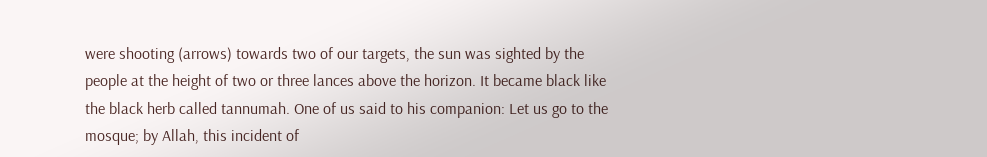were shooting (arrows) towards two of our targets, the sun was sighted by the people at the height of two or three lances above the horizon. It became black like the black herb called tannumah. One of us said to his companion: Let us go to the mosque; by Allah, this incident of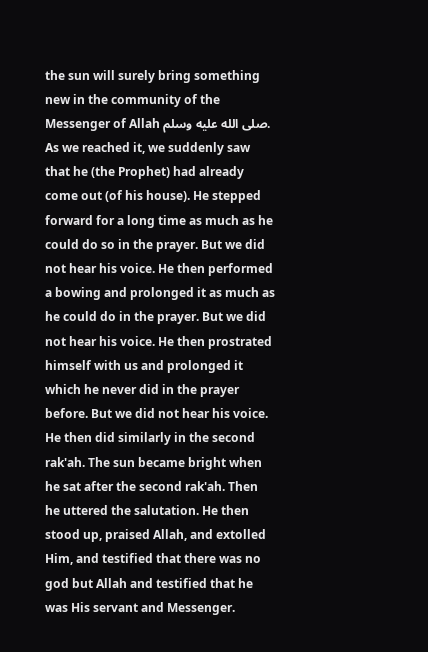the sun will surely bring something new in the community of the Messenger of Allah صلى الله عليه وسلم. As we reached it, we suddenly saw that he (the Prophet) had already come out (of his house). He stepped forward for a long time as much as he could do so in the prayer. But we did not hear his voice. He then performed a bowing and prolonged it as much as he could do in the prayer. But we did not hear his voice. He then prostrated himself with us and prolonged it which he never did in the prayer before. But we did not hear his voice. He then did similarly in the second rak'ah. The sun became bright when he sat after the second rak'ah. Then he uttered the salutation. He then stood up, praised Allah, and extolled Him, and testified that there was no god but Allah and testified that he was His servant and Messenger.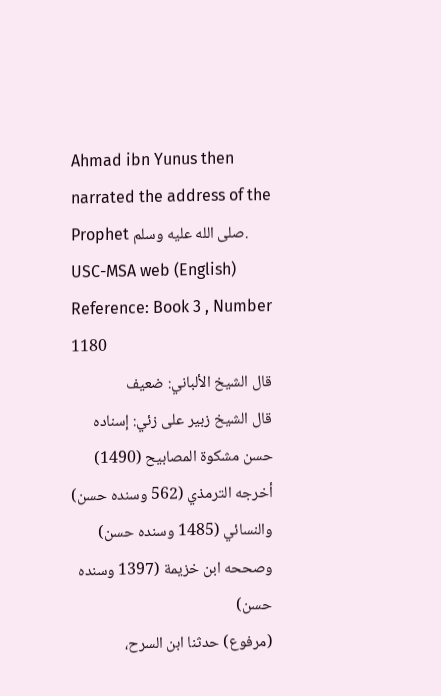Ahmad ibn Yunus then narrated the address of the Prophet صلى الله عليه وسلم.
USC-MSA web (English) Reference: Book 3 , Number 1180
قال الشيخ الألباني: ضعيف
قال الشيخ زبير على زئي: إسناده حسن مشكوة المصابيح (1490) أخرجه الترمذي (562 وسنده حسن) والنسائي (1485 وسنده حسن) وصححه ابن خزيمة (1397 وسنده حسن)
(مرفوع) حدثنا ابن السرح،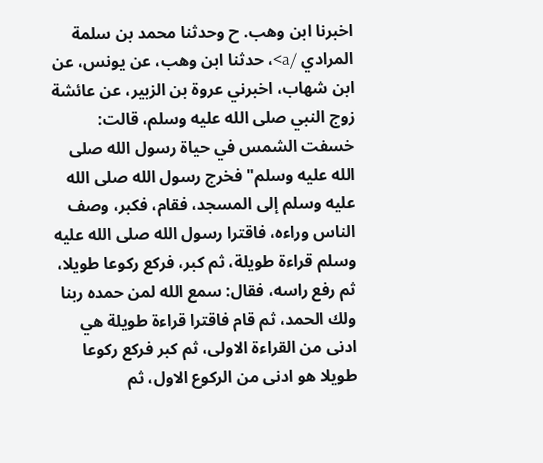اخبرنا ابن وهب. ح وحدثنا محمد بن سلمة المرادي /a>، حدثنا ابن وهب، عن يونس، عن ابن شهاب، اخبرني عروة بن الزبير، عن عائشة زوج النبي صلى الله عليه وسلم، قالت: خسفت الشمس في حياة رسول الله صلى الله عليه وسلم" فخرج رسول الله صلى الله عليه وسلم إلى المسجد، فقام، فكبر، وصف الناس وراءه، فاقترا رسول الله صلى الله عليه وسلم قراءة طويلة، ثم كبر، فركع ركوعا طويلا، ثم رفع راسه، فقال: سمع الله لمن حمده ربنا ولك الحمد، ثم قام فاقترا قراءة طويلة هي ادنى من القراءة الاولى، ثم كبر فركع ركوعا طويلا هو ادنى من الركوع الاول، ثم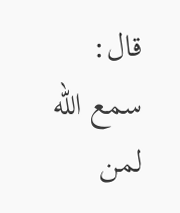قال: سمع الله لمن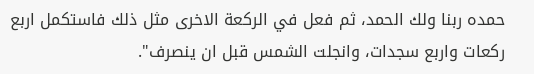حمده ربنا ولك الحمد، ثم فعل في الركعة الاخرى مثل ذلك فاستكمل اربع ركعات واربع سجدات، وانجلت الشمس قبل ان ينصرف".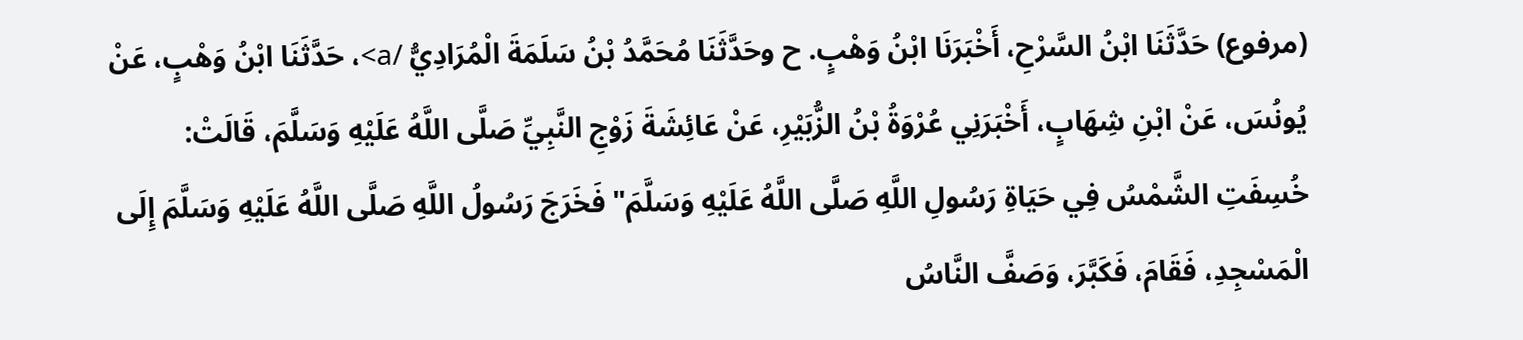(مرفوع) حَدَّثَنَا ابْنُ السَّرْحِ، أَخْبَرَنَا ابْنُ وَهْبٍ. ح وحَدَّثَنَا مُحَمَّدُ بْنُ سَلَمَةَ الْمُرَادِيُّ /a>، حَدَّثَنَا ابْنُ وَهْبٍ، عَنْ يُونُسَ، عَنْ ابْنِ شِهَابٍ، أَخْبَرَنِي عُرْوَةُ بْنُ الزُّبَيْرِ، عَنْ عَائِشَةَ زَوْجِ النَّبِيِّ صَلَّى اللَّهُ عَلَيْهِ وَسَلَّمَ، قَالَتْ: خُسِفَتِ الشَّمْسُ فِي حَيَاةِ رَسُولِ اللَّهِ صَلَّى اللَّهُ عَلَيْهِ وَسَلَّمَ" فَخَرَجَ رَسُولُ اللَّهِ صَلَّى اللَّهُ عَلَيْهِ وَسَلَّمَ إِلَى الْمَسْجِدِ، فَقَامَ، فَكَبَّرَ، وَصَفَّ النَّاسُ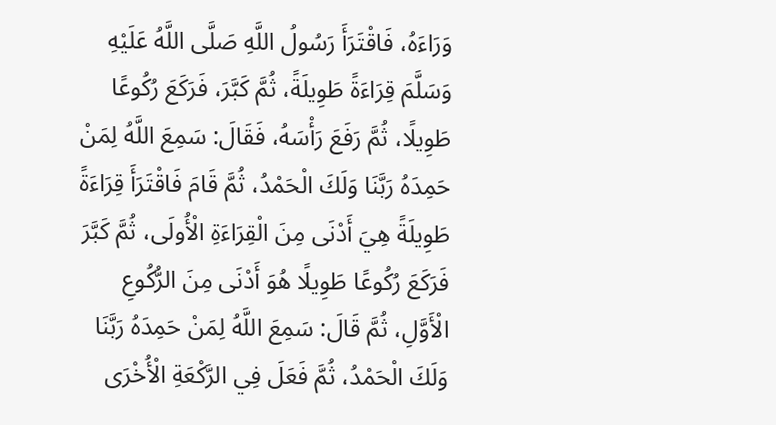وَرَاءَهُ، فَاقْتَرَأَ رَسُولُ اللَّهِ صَلَّى اللَّهُ عَلَيْهِ وَسَلَّمَ قِرَاءَةً طَوِيلَةً، ثُمَّ كَبَّرَ، فَرَكَعَ رُكُوعًا طَوِيلًا، ثُمَّ رَفَعَ رَأْسَهُ، فَقَالَ: سَمِعَ اللَّهُ لِمَنْ حَمِدَهُ رَبَّنَا وَلَكَ الْحَمْدُ، ثُمَّ قَامَ فَاقْتَرَأَ قِرَاءَةً طَوِيلَةً هِيَ أَدْنَى مِنَ الْقِرَاءَةِ الْأُولَى، ثُمَّ كَبَّرَ فَرَكَعَ رُكُوعًا طَوِيلًا هُوَ أَدْنَى مِنَ الرُّكُوعِ الْأَوَّلِ، ثُمَّ قَالَ: سَمِعَ اللَّهُ لِمَنْ حَمِدَهُ رَبَّنَا وَلَكَ الْحَمْدُ، ثُمَّ فَعَلَ فِي الرَّكْعَةِ الْأُخْرَى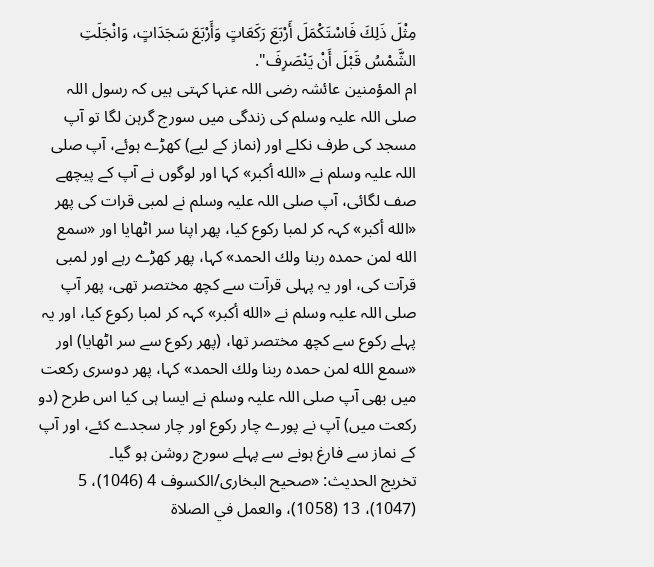مِثْلَ ذَلِكَ فَاسْتَكْمَلَ أَرْبَعَ رَكَعَاتٍ وَأَرْبَعَ سَجَدَاتٍ، وَانْجَلَتِ الشَّمْسُ قَبْلَ أَنْ يَنْصَرِفَ".
ام المؤمنین عائشہ رضی اللہ عنہا کہتی ہیں کہ رسول اللہ صلی اللہ علیہ وسلم کی زندگی میں سورج گرہن لگا تو آپ مسجد کی طرف نکلے اور (نماز کے لیے) کھڑے ہوئے، آپ صلی اللہ علیہ وسلم نے «الله أكبر» کہا اور لوگوں نے آپ کے پیچھے صف لگائی، آپ صلی اللہ علیہ وسلم نے لمبی قرات کی پھر «الله أكبر» کہہ کر لمبا رکوع کیا، پھر اپنا سر اٹھایا اور «سمع الله لمن حمده ربنا ولك الحمد» کہا، پھر کھڑے رہے اور لمبی قرآت کی، اور یہ پہلی قرآت سے کچھ مختصر تھی، پھر آپ صلی اللہ علیہ وسلم نے «الله أكبر» کہہ کر لمبا رکوع کیا، اور یہ پہلے رکوع سے کچھ مختصر تھا، (پھر رکوع سے سر اٹھایا) اور «سمع الله لمن حمده ربنا ولك الحمد» کہا، پھر دوسری رکعت میں بھی آپ صلی اللہ علیہ وسلم نے ایسا ہی کیا اس طرح (دو رکعت میں) آپ نے پورے چار رکوع اور چار سجدے کئے، اور آپ کے نماز سے فارغ ہونے سے پہلے سورج روشن ہو گیا۔
تخریج الحدیث: «صحیح البخاری/الکسوف 4 (1046)، 5 (1047)، 13 (1058)، والعمل في الصلاة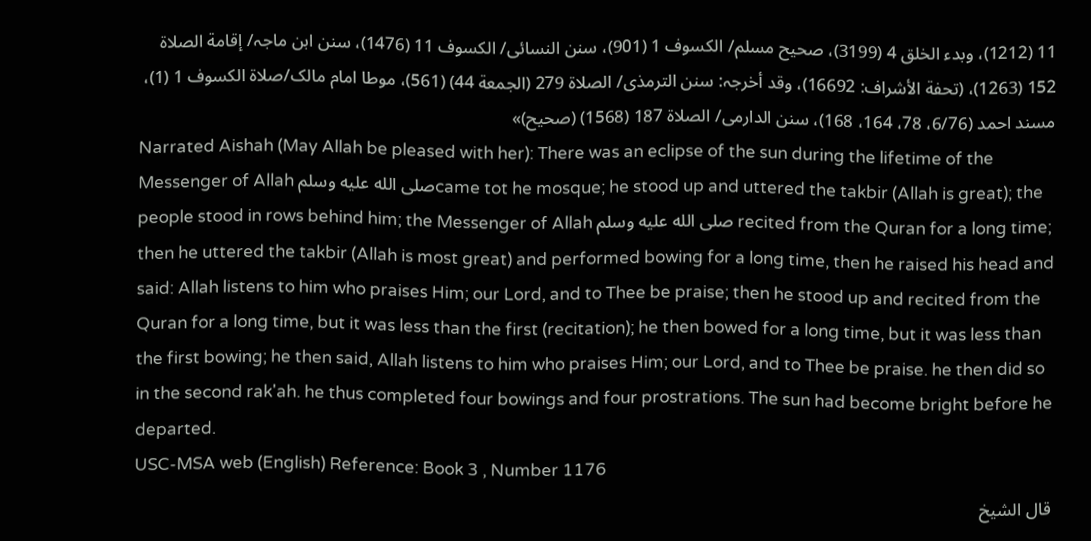11 (1212)، وبدء الخلق 4 (3199)، صحیح مسلم/ الکسوف 1 (901)، سنن النسائی/ الکسوف 11 (1476)، سنن ابن ماجہ/ إقامة الصلاة 152 (1263)، (تحفة الأشراف: 16692)، وقد أخرجہ: سنن الترمذی/ الصلاة 279 (الجمعة 44) (561)، موطا امام مالک/صلاة الکسوف 1 (1)، مسند احمد (6/76، 78، 164، 168)، سنن الدارمی/ الصلاة 187 (1568) (صحیح)»
Narrated Aishah (May Allah be pleased with her): There was an eclipse of the sun during the lifetime of the Messenger of Allah صلى الله عليه وسلمcame tot he mosque; he stood up and uttered the takbir (Allah is great); the people stood in rows behind him; the Messenger of Allah صلى الله عليه وسلم recited from the Quran for a long time; then he uttered the takbir (Allah is most great) and performed bowing for a long time, then he raised his head and said: Allah listens to him who praises Him; our Lord, and to Thee be praise; then he stood up and recited from the Quran for a long time, but it was less than the first (recitation); he then bowed for a long time, but it was less than the first bowing; he then said, Allah listens to him who praises Him; our Lord, and to Thee be praise. he then did so in the second rak'ah. he thus completed four bowings and four prostrations. The sun had become bright before he departed.
USC-MSA web (English) Reference: Book 3 , Number 1176
قال الشيخ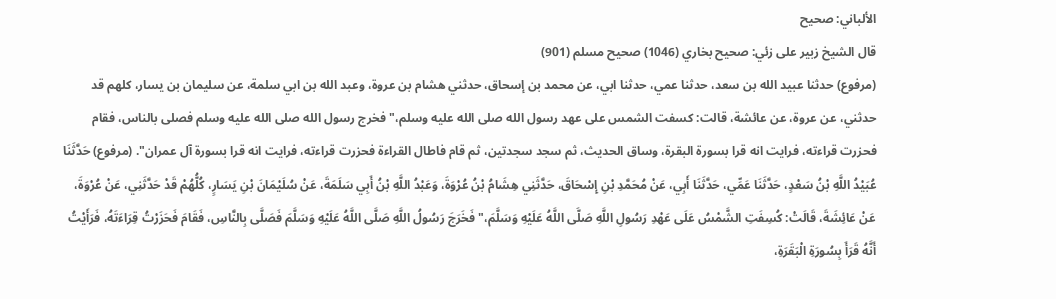الألباني: صحيح
قال الشيخ زبير على زئي: صحيح بخاري (1046) صحيح مسلم (901)
(مرفوع) حدثنا عبيد الله بن سعد، حدثنا عمي، حدثنا ابي، عن محمد بن إسحاق، حدثني هشام بن عروة، وعبد الله بن ابي سلمة، عن سليمان بن يسار، كلهم قد حدثني، عن عروة، عن عائشة، قالت: كسفت الشمس على عهد رسول الله صلى الله عليه وسلم،" فخرج رسول الله صلى الله عليه وسلم فصلى بالناس، فقام فحزرت قراءته، فرايت انه قرا بسورة البقرة، وساق الحديث، ثم سجد سجدتين، ثم قام فاطال القراءة فحزرت قراءته، فرايت انه قرا بسورة آل عمران". (مرفوع) حَدَّثَنَا عُبَيْدُ اللَّهِ بْنُ سَعْدٍ، حَدَّثَنَا عَمِّي، حَدَّثَنَا أَبِي، عَنْ مُحَمَّدِ بْنِ إِسْحَاقَ، حَدَّثَنِي هِشَامُ بْنُ عُرْوَةَ، وَعَبْدُ اللَّهِ بْنُ أَبِي سَلَمَةَ، عَنْ سُلَيْمَانَ بْنِ يَسَارٍ، كُلُّهُمْ قَدْ حَدَّثَنِي، عَنْ عُرْوَةَ، عَنْ عَائِشَةَ، قَالَتْ: كُسِفَتِ الشَّمْسُ عَلَى عَهْدِ رَسُولِ اللَّهِ صَلَّى اللَّهُ عَلَيْهِ وَسَلَّمَ،" فَخَرَجَ رَسُولُ اللَّهِ صَلَّى اللَّهُ عَلَيْهِ وَسَلَّمَ فَصَلَّى بِالنَّاسِ، فَقَامَ فَحَزَرْتُ قِرَاءَتَهُ، فَرَأَيْتُ أَنَّهُ قَرَأَ بِسُورَةِ الْبَقَرَةِ،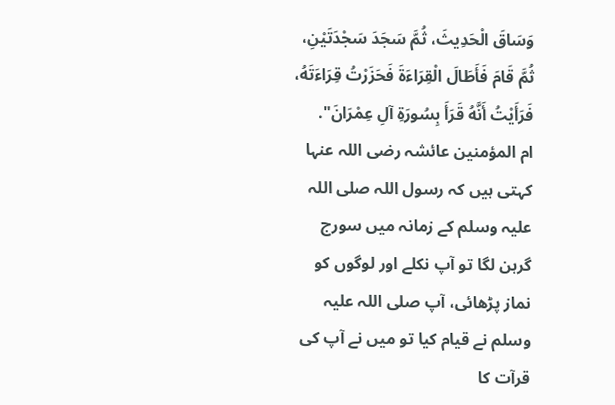وَسَاقَ الْحَدِيثَ، ثُمَّ سَجَدَ سَجْدَتَيْنِ، ثُمَّ قَامَ فَأَطَالَ الْقِرَاءَةَ فَحَزَرْتُ قِرَاءَتَهُ، فَرَأَيْتُ أَنَّهُ قَرَأَ بِسُورَةِ آلِ عِمْرَانَ".
ام المؤمنین عائشہ رضی اللہ عنہا کہتی ہیں کہ رسول اللہ صلی اللہ علیہ وسلم کے زمانہ میں سورج گرہن لگا تو آپ نکلے اور لوگوں کو نماز پڑھائی، آپ صلی اللہ علیہ وسلم نے قیام کیا تو میں نے آپ کی قرآت کا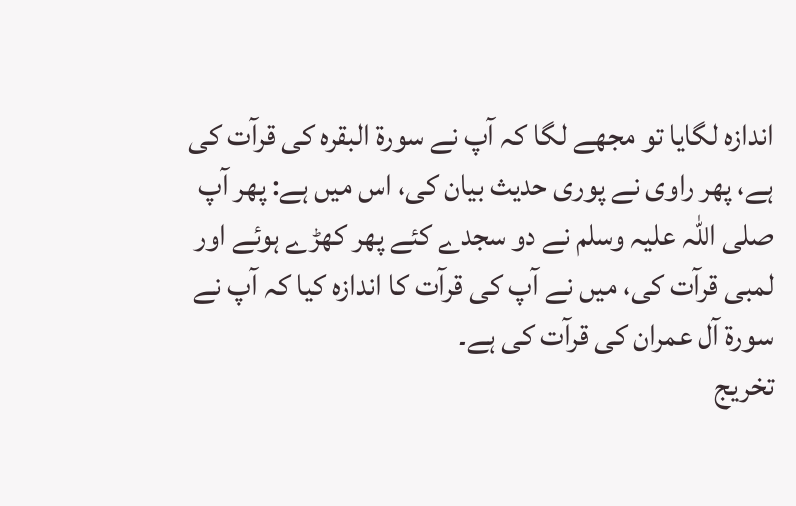اندازہ لگایا تو مجھے لگا کہ آپ نے سورۃ البقرہ کی قرآت کی ہے، پھر راوی نے پوری حدیث بیان کی، اس میں ہے: پھر آپ صلی اللہ علیہ وسلم نے دو سجدے کئے پھر کھڑے ہوئے اور لمبی قرآت کی، میں نے آپ کی قرآت کا اندازہ کیا کہ آپ نے سورۃ آل عمران کی قرآت کی ہے۔
تخریج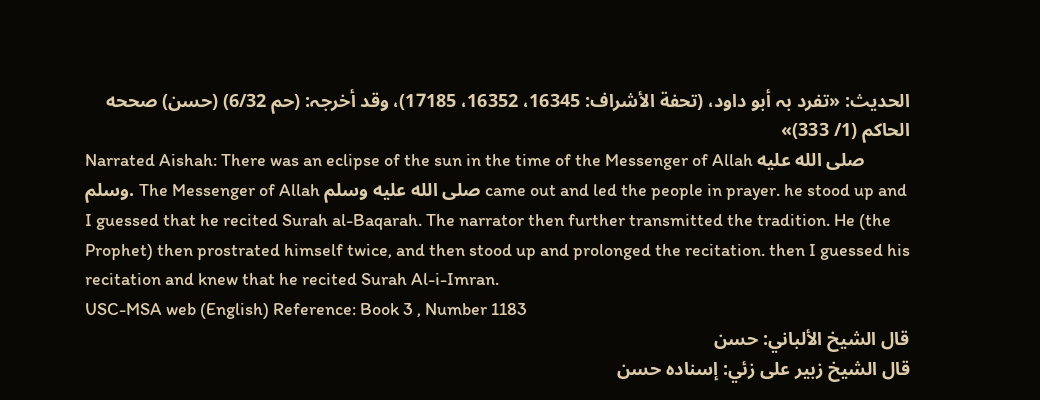الحدیث: «تفرد بہ أبو داود، (تحفة الأشراف: 16345، 16352، 17185)، وقد أخرجہ: (حم 6/32) (حسن) صححه الحاكم (1/ 333)»
Narrated Aishah: There was an eclipse of the sun in the time of the Messenger of Allah صلى الله عليه وسلم. The Messenger of Allah صلى الله عليه وسلم came out and led the people in prayer. he stood up and I guessed that he recited Surah al-Baqarah. The narrator then further transmitted the tradition. He (the Prophet) then prostrated himself twice, and then stood up and prolonged the recitation. then I guessed his recitation and knew that he recited Surah Al-i-Imran.
USC-MSA web (English) Reference: Book 3 , Number 1183
قال الشيخ الألباني: حسن
قال الشيخ زبير على زئي: إسناده حسن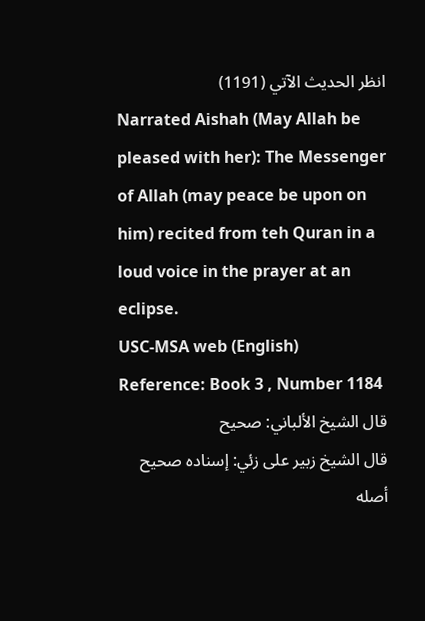انظر الحديث الآتي (1191)
Narrated Aishah (May Allah be pleased with her): The Messenger of Allah (may peace be upon on him) recited from teh Quran in a loud voice in the prayer at an eclipse.
USC-MSA web (English) Reference: Book 3 , Number 1184
قال الشيخ الألباني: صحيح
قال الشيخ زبير على زئي: إسناده صحيح أصله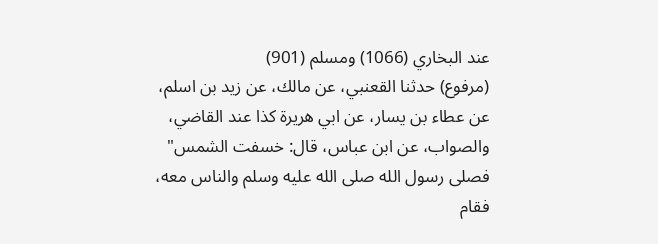عند البخاري (1066) ومسلم (901)
(مرفوع) حدثنا القعنبي، عن مالك، عن زيد بن اسلم، عن عطاء بن يسار، عن ابي هريرة كذا عند القاضي، والصواب، عن ابن عباس، قال: خسفت الشمس" فصلى رسول الله صلى الله عليه وسلم والناس معه، فقام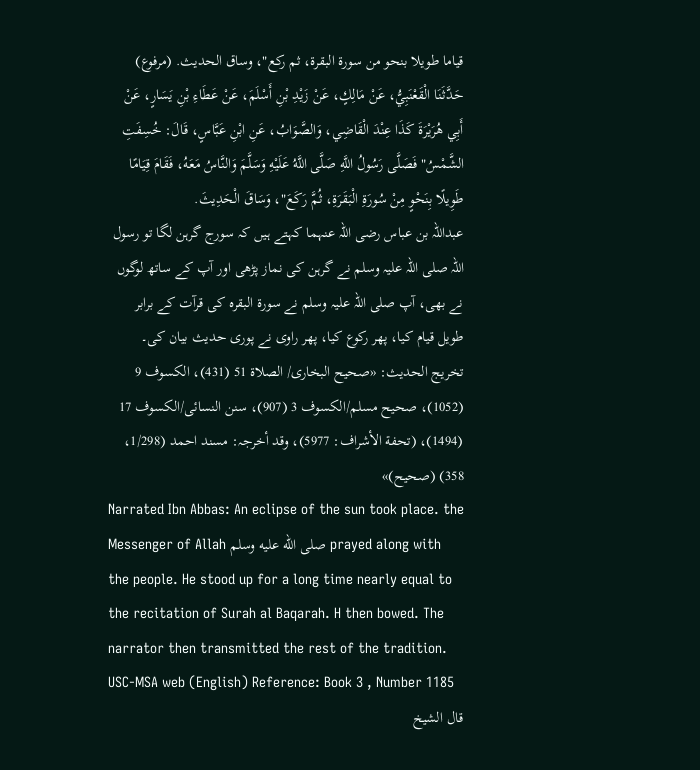قياما طويلا بنحو من سورة البقرة، ثم ركع"، وساق الحديث. (مرفوع) حَدَّثَنَا الْقَعْنَبِيُّ، عَنْ مَالِكٍ، عَنْ زَيْدِ بْنِ أَسْلَمَ، عَنْ عَطَاءِ بْنِ يَسَارٍ، عَنْ أَبِي هُرَيْرَةَ كَذَا عِنْدَ الْقَاضِي، وَالصَّوَابُ، عَنِ ابْنِ عَبَّاسٍ، قَالَ: خُسِفَتِ الشَّمْسُ" فَصَلَّى رَسُولُ اللَّهِ صَلَّى اللَّهُ عَلَيْهِ وَسَلَّمَ وَالنَّاسُ مَعَهُ، فَقَامَ قِيَامًا طَوِيلًا بِنَحْوٍ مِنْ سُورَةِ الْبَقَرَةِ، ثُمَّ رَكَعَ"، وَسَاقَ الْحَدِيثَ.
عبداللہ بن عباس رضی اللہ عنہما کہتے ہیں کہ سورج گرہن لگا تو رسول اللہ صلی اللہ علیہ وسلم نے گرہن کی نماز پڑھی اور آپ کے ساتھ لوگوں نے بھی، آپ صلی اللہ علیہ وسلم نے سورۃ البقرہ کی قرآت کے برابر طویل قیام کیا، پھر رکوع کیا، پھر راوی نے پوری حدیث بیان کی۔
تخریج الحدیث: «صحیح البخاری/ الصلاة 51 (431)، الکسوف 9 (1052)، صحیح مسلم/الکسوف 3 (907)، سنن النسائی/الکسوف 17 (1494)، (تحفة الأشراف: 5977)، وقد أخرجہ: مسند احمد (1/298، 358) (صحیح)»
Narrated Ibn Abbas: An eclipse of the sun took place. the Messenger of Allah صلى الله عليه وسلم prayed along with the people. He stood up for a long time nearly equal to the recitation of Surah al Baqarah. H then bowed. The narrator then transmitted the rest of the tradition.
USC-MSA web (English) Reference: Book 3 , Number 1185
قال الشيخ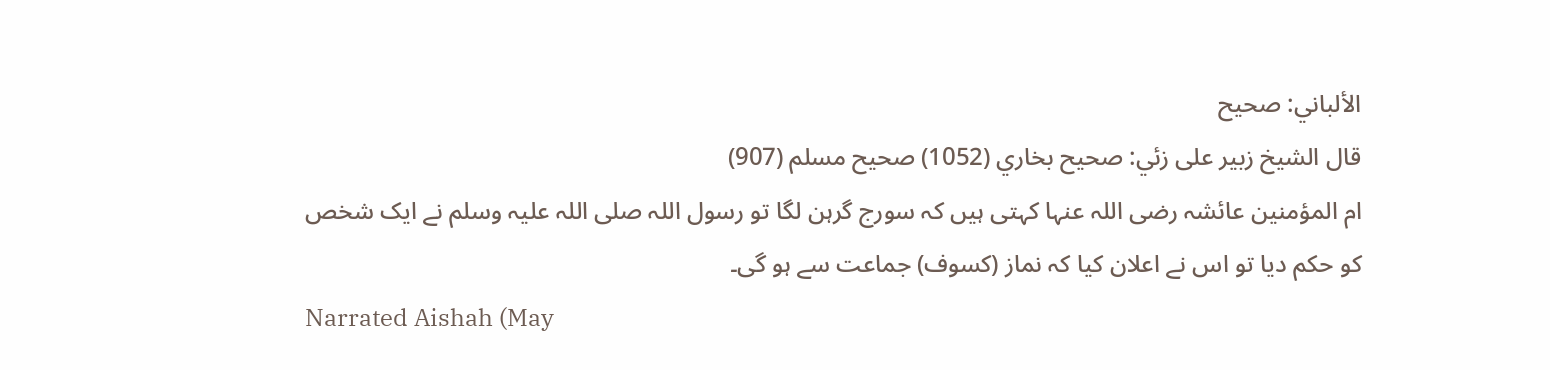الألباني: صحيح
قال الشيخ زبير على زئي: صحيح بخاري (1052) صحيح مسلم (907)
ام المؤمنین عائشہ رضی اللہ عنہا کہتی ہیں کہ سورج گرہن لگا تو رسول اللہ صلی اللہ علیہ وسلم نے ایک شخص کو حکم دیا تو اس نے اعلان کیا کہ نماز (کسوف) جماعت سے ہو گی۔
Narrated Aishah (May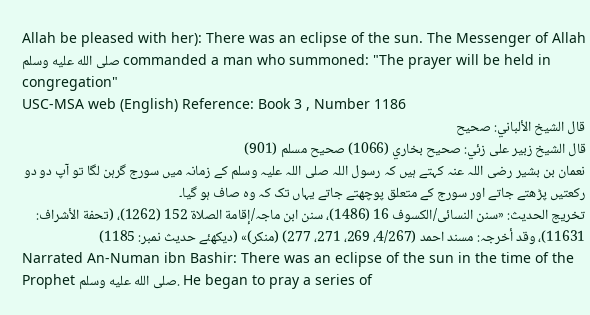Allah be pleased with her): There was an eclipse of the sun. The Messenger of Allah صلى الله عليه وسلم commanded a man who summoned: "The prayer will be held in congregation"
USC-MSA web (English) Reference: Book 3 , Number 1186
قال الشيخ الألباني: صحيح
قال الشيخ زبير على زئي: صحيح بخاري (1066) صحيح مسلم (901)
نعمان بن بشیر رضی اللہ عنہ کہتے ہیں کہ رسول اللہ صلی اللہ علیہ وسلم کے زمانہ میں سورج گرہن لگا تو آپ دو دو رکعتیں پڑھتے جاتے اور سورج کے متعلق پوچھتے جاتے یہاں تک کہ وہ صاف ہو گیا۔
تخریج الحدیث: «سنن النسائی/الکسوف 16 (1486)، سنن ابن ماجہ/إقامة الصلاة 152 (1262)، (تحفة الأشراف: 11631)، وقد أخرجہ: مسند احمد (4/267، 269، 271، 277) (منکر)» (دیکھئے حدیث نمبر: 1185)
Narrated An-Numan ibn Bashir: There was an eclipse of the sun in the time of the Prophet صلى الله عليه وسلم. He began to pray a series of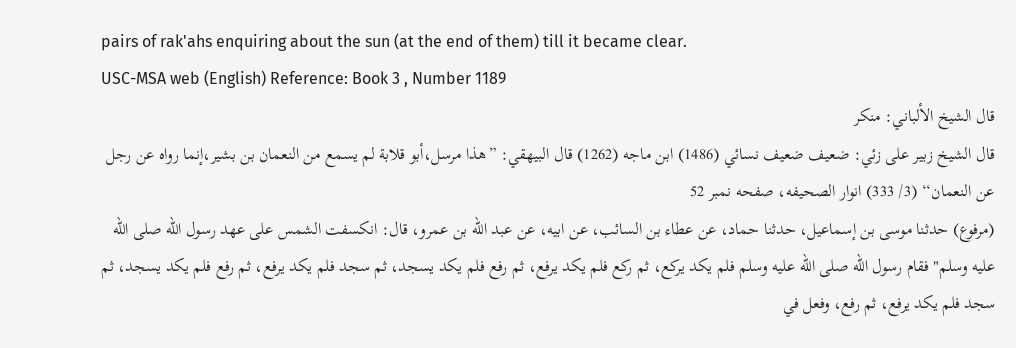pairs of rak'ahs enquiring about the sun (at the end of them) till it became clear.
USC-MSA web (English) Reference: Book 3 , Number 1189
قال الشيخ الألباني: منكر
قال الشيخ زبير على زئي: ضعيف ضعيف نسائي (1486) ابن ماجه (1262) قال البيهقي: ”ھذا مرسل،أبو قلابة لم يسمع من النعمان بن بشير،إنما رواه عن رجل عن النعمان‘‘ (3/ 333) انوار الصحيفه، صفحه نمبر 52
(مرفوع) حدثنا موسى بن إسماعيل، حدثنا حماد، عن عطاء بن السائب، عن ابيه، عن عبد الله بن عمرو، قال: انكسفت الشمس على عهد رسول الله صلى الله عليه وسلم" فقام رسول الله صلى الله عليه وسلم فلم يكد يركع، ثم ركع فلم يكد يرفع، ثم رفع فلم يكد يسجد، ثم سجد فلم يكد يرفع، ثم رفع فلم يكد يسجد، ثم سجد فلم يكد يرفع، ثم رفع، وفعل في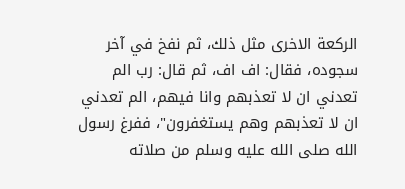الركعة الاخرى مثل ذلك، ثم نفخ في آخر سجوده، فقال: اف اف، ثم قال: رب الم تعدني ان لا تعذبهم وانا فيهم، الم تعدني ان لا تعذبهم وهم يستغفرون"، ففرغ رسول الله صلى الله عليه وسلم من صلاته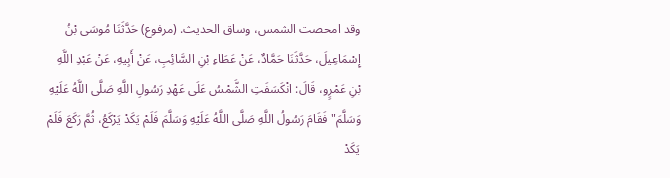وقد امحصت الشمس، وساق الحديث. (مرفوع) حَدَّثَنَا مُوسَى بْنُ إِسْمَاعِيلَ، حَدَّثَنَا حَمَّادٌ، عَنْ عَطَاءِ بْنِ السَّائِبِ، عَنْ أَبِيهِ، عَنْ عَبْدِ اللَّهِ بْنِ عَمْرٍو، قَالَ: انْكَسَفَتِ الشَّمْسُ عَلَى عَهْدِ رَسُولِ اللَّهِ صَلَّى اللَّهُ عَلَيْهِ وَسَلَّمَ" فَقَامَ رَسُولُ اللَّهِ صَلَّى اللَّهُ عَلَيْهِ وَسَلَّمَ فَلَمْ يَكَدْ يَرْكَعُ، ثُمَّ رَكَعَ فَلَمْ يَكَدْ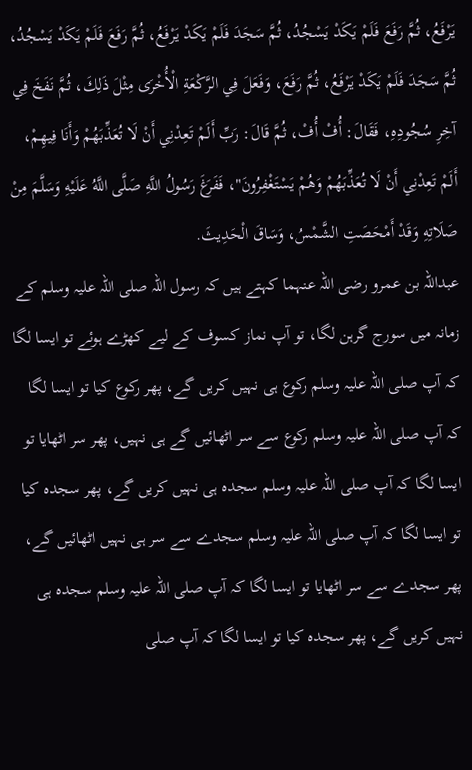يَرْفَعُ، ثُمَّ رَفَعَ فَلَمْ يَكَدْ يَسْجُدُ، ثُمَّ سَجَدَ فَلَمْ يَكَدْ يَرْفَعُ، ثُمَّ رَفَعَ فَلَمْ يَكَدْ يَسْجُدُ، ثُمَّ سَجَدَ فَلَمْ يَكَدْ يَرْفَعُ، ثُمَّ رَفَعَ، وَفَعَلَ فِي الرَّكْعَةِ الْأُخْرَى مِثْلَ ذَلِكَ، ثُمَّ نَفَخَ فِي آخِرِ سُجُودِهِ، فَقَالَ: أُفْ أُفْ، ثُمَّ قَالَ: رَبِّ أَلَمْ تَعِدْنِي أَنْ لَا تُعَذِّبَهُمْ وَأَنَا فِيهِمْ، أَلَمْ تَعِدْنِي أَنْ لَا تُعَذِّبَهُمْ وَهُمْ يَسْتَغْفِرُونَ"، فَفَرَغَ رَسُولُ اللَّهِ صَلَّى اللَّهُ عَلَيْهِ وَسَلَّمَ مِنْ صَلَاتِهِ وَقَدْ أَمْحَصَتِ الشَّمْسُ، وَسَاقَ الْحَدِيثَ.
عبداللہ بن عمرو رضی اللہ عنہما کہتے ہیں کہ رسول اللہ صلی اللہ علیہ وسلم کے زمانہ میں سورج گرہن لگا، تو آپ نماز کسوف کے لیے کھڑے ہوئے تو ایسا لگا کہ آپ صلی اللہ علیہ وسلم رکوع ہی نہیں کریں گے، پھر رکوع کیا تو ایسا لگا کہ آپ صلی اللہ علیہ وسلم رکوع سے سر اٹھائیں گے ہی نہیں، پھر سر اٹھایا تو ایسا لگا کہ آپ صلی اللہ علیہ وسلم سجدہ ہی نہیں کریں گے، پھر سجدہ کیا تو ایسا لگا کہ آپ صلی اللہ علیہ وسلم سجدے سے سر ہی نہیں اٹھائیں گے، پھر سجدے سے سر اٹھایا تو ایسا لگا کہ آپ صلی اللہ علیہ وسلم سجدہ ہی نہیں کریں گے، پھر سجدہ کیا تو ایسا لگا کہ آپ صلی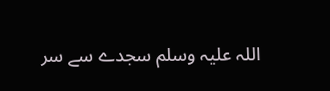اللہ علیہ وسلم سجدے سے سر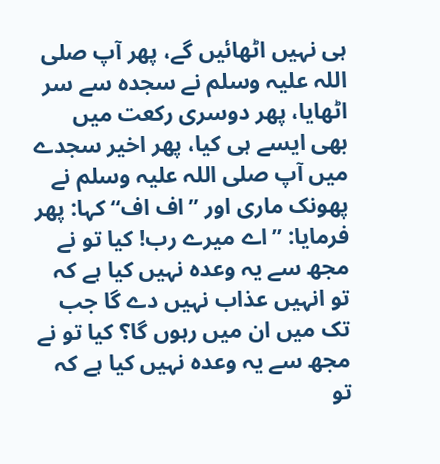ہی نہیں اٹھائیں گے، پھر آپ صلی اللہ علیہ وسلم نے سجدہ سے سر اٹھایا، پھر دوسری رکعت میں بھی ایسے ہی کیا، پھر اخیر سجدے میں آپ صلی اللہ علیہ وسلم نے پھونک ماری اور ”اف اف“ کہا: پھر فرمایا: ”اے میرے رب! کیا تو نے مجھ سے یہ وعدہ نہیں کیا ہے کہ تو انہیں عذاب نہیں دے گا جب تک میں ان میں رہوں گا؟ کیا تو نے مجھ سے یہ وعدہ نہیں کیا ہے کہ تو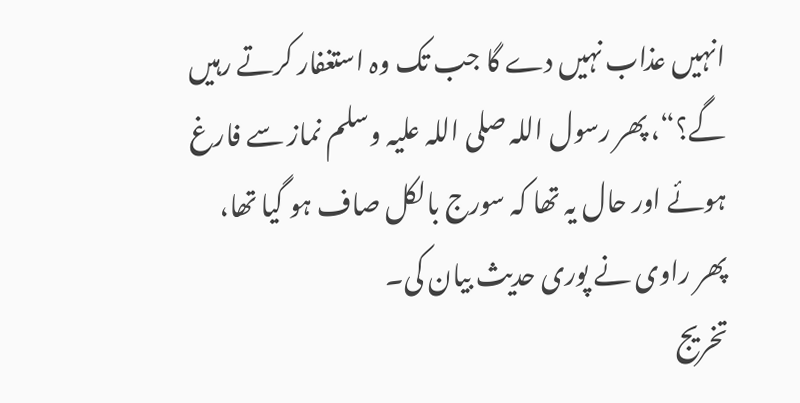انہیں عذاب نہیں دے گا جب تک وہ استغفار کرتے رہیں گے؟“، پھر رسول اللہ صلی اللہ علیہ وسلم نماز سے فارغ ہوئے اور حال یہ تھا کہ سورج بالکل صاف ہو گیا تھا، پھر راوی نے پوری حدیث بیان کی۔
تخریج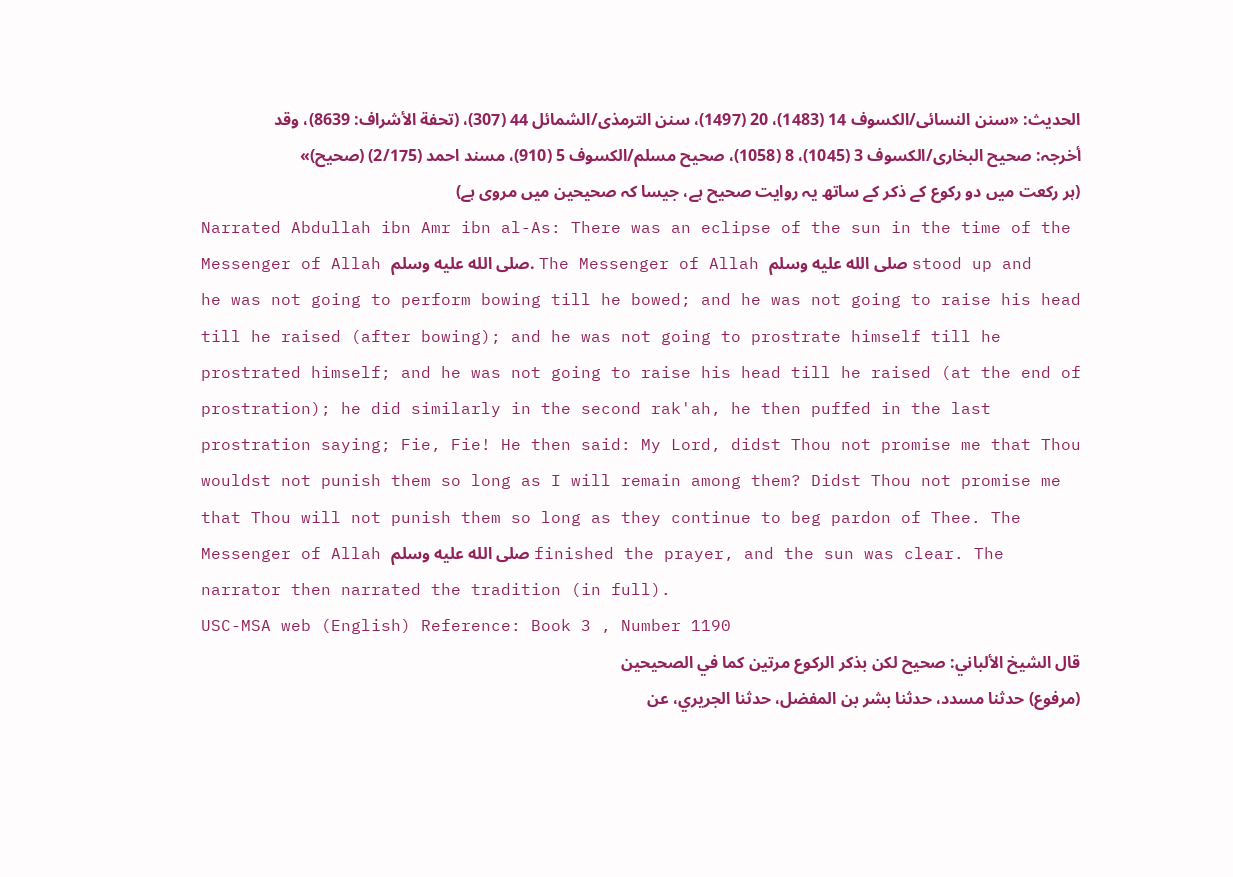الحدیث: «سنن النسائی/الکسوف 14 (1483)، 20 (1497)، سنن الترمذی/الشمائل 44 (307)، (تحفة الأشراف: 8639)، وقد أخرجہ: صحیح البخاری/الکسوف 3 (1045)، 8 (1058)، صحیح مسلم/الکسوف 5 (910)، مسند احمد (2/175) (صحیح)» (ہر رکعت میں دو رکوع کے ذکر کے ساتھ یہ روایت صحیح ہے، جیسا کہ صحیحین میں مروی ہے)
Narrated Abdullah ibn Amr ibn al-As: There was an eclipse of the sun in the time of the Messenger of Allah صلى الله عليه وسلم. The Messenger of Allah صلى الله عليه وسلم stood up and he was not going to perform bowing till he bowed; and he was not going to raise his head till he raised (after bowing); and he was not going to prostrate himself till he prostrated himself; and he was not going to raise his head till he raised (at the end of prostration); he did similarly in the second rak'ah, he then puffed in the last prostration saying; Fie, Fie! He then said: My Lord, didst Thou not promise me that Thou wouldst not punish them so long as I will remain among them? Didst Thou not promise me that Thou will not punish them so long as they continue to beg pardon of Thee. The Messenger of Allah صلى الله عليه وسلم finished the prayer, and the sun was clear. The narrator then narrated the tradition (in full).
USC-MSA web (English) Reference: Book 3 , Number 1190
قال الشيخ الألباني: صحيح لكن بذكر الركوع مرتين كما في الصحيحين
(مرفوع) حدثنا مسدد، حدثنا بشر بن المفضل، حدثنا الجريري، عن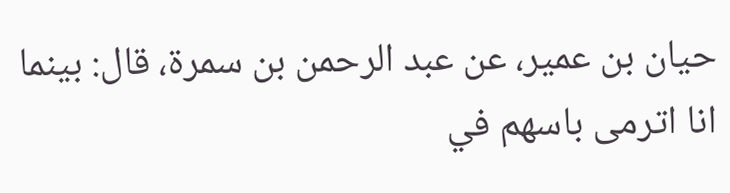حيان بن عمير، عن عبد الرحمن بن سمرة، قال: بينما انا اترمى باسهم في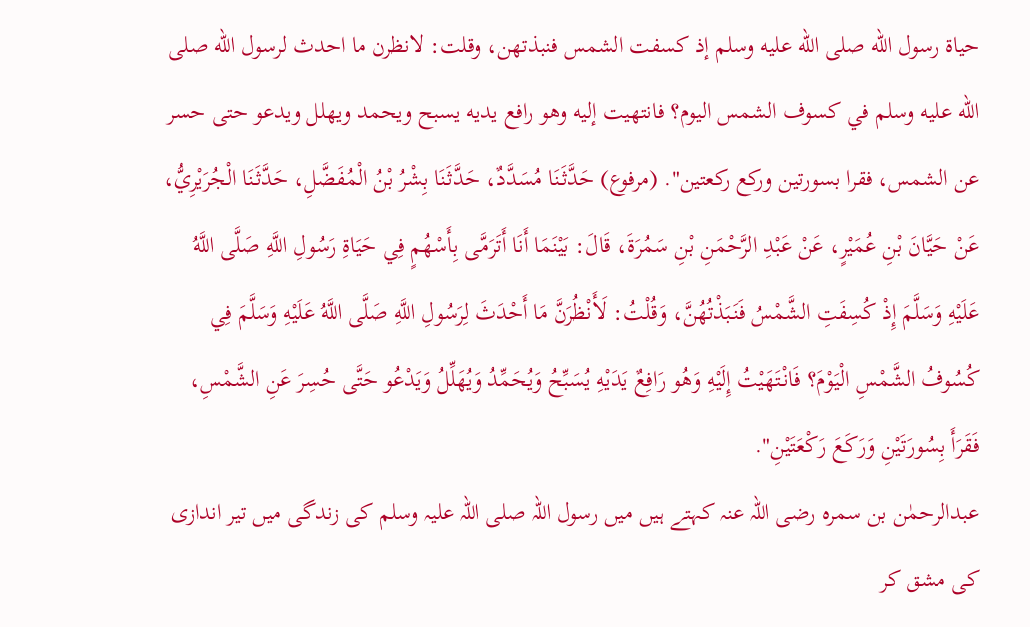حياة رسول الله صلى الله عليه وسلم إذ كسفت الشمس فنبذتهن، وقلت: لانظرن ما احدث لرسول الله صلى الله عليه وسلم في كسوف الشمس اليوم؟ فانتهيت إليه وهو رافع يديه يسبح ويحمد ويهلل ويدعو حتى حسر عن الشمس، فقرا بسورتين وركع ركعتين". (مرفوع) حَدَّثَنَا مُسَدَّدٌ، حَدَّثَنَا بِشْرُ بْنُ الْمُفَضَّلِ، حَدَّثَنَا الْجُرَيْرِيُّ، عَنْ حَيَّانَ بْنِ عُمَيْرٍ، عَنْ عَبْدِ الرَّحْمَنِ بْنِ سَمُرَةَ، قَالَ: بَيْنَمَا أَنَا أَتَرَمَّى بِأَسْهُمٍ فِي حَيَاةِ رَسُولِ اللَّهِ صَلَّى اللَّهُ عَلَيْهِ وَسَلَّمَ إِذْ كُسِفَتِ الشَّمْسُ فَنَبَذْتُهُنَّ، وَقُلْتُ: لَأَنْظُرَنَّ مَا أَحْدَثَ لِرَسُولِ اللَّهِ صَلَّى اللَّهُ عَلَيْهِ وَسَلَّمَ فِي كُسُوفُ الشَّمْسِ الْيَوْمَ؟ فَانْتَهَيْتُ إِلَيْهِ وَهُو رَافِعٌ يَدَيْهِ يُسَبِّحُ وَيُحَمِّدُ وَيُهَلِّلُ وَيَدْعُو حَتَّى حُسِرَ عَنِ الشَّمْسِ، فَقَرَأَ بِسُورَتَيْنِ وَرَكَعَ رَكْعَتَيْنِ".
عبدالرحمٰن بن سمرہ رضی اللہ عنہ کہتے ہیں میں رسول اللہ صلی اللہ علیہ وسلم کی زندگی میں تیر اندازی کی مشق کر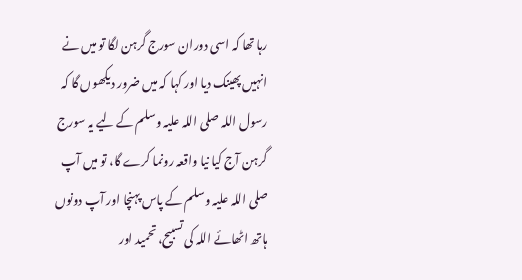رہا تھا کہ اسی دوران سورج گرہن لگا تو میں نے انہیں پھینک دیا اور کہا کہ میں ضرور دیکھوں گا کہ رسول اللہ صلی اللہ علیہ وسلم کے لیے یہ سورج گرہن آج کیا نیا واقعہ رونما کرے گا، تو میں آپ صلی اللہ علیہ وسلم کے پاس پہنچا اور آپ دونوں ہاتھ اٹھائے اللہ کی تسبیح، تحمید اور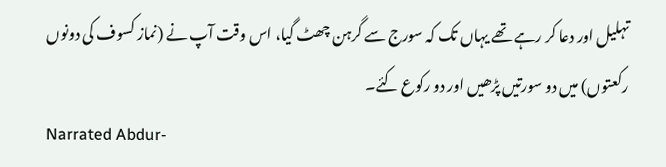تہلیل اور دعا کر رہے تھے یہاں تک کہ سورج سے گرہن چھٹ گیا، اس وقت آپ نے (نماز کسوف کی دونوں رکعتوں) میں دو سورتیں پڑھیں اور دو رکوع کئے۔
Narrated Abdur-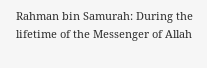Rahman bin Samurah: During the lifetime of the Messenger of Allah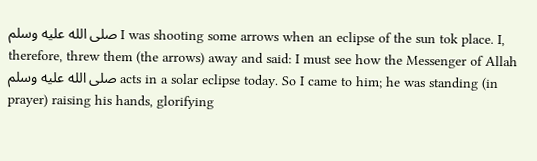صلى الله عليه وسلم I was shooting some arrows when an eclipse of the sun tok place. I, therefore, threw them (the arrows) away and said: I must see how the Messenger of Allah صلى الله عليه وسلم acts in a solar eclipse today. So I came to him; he was standing (in prayer) raising his hands, glorifying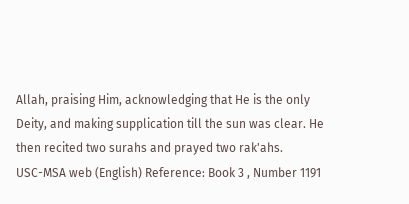Allah, praising Him, acknowledging that He is the only Deity, and making supplication till the sun was clear. He then recited two surahs and prayed two rak'ahs.
USC-MSA web (English) Reference: Book 3 , Number 1191